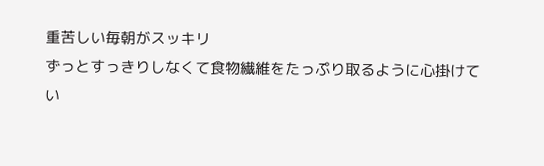重苦しい毎朝がスッキリ
ずっとすっきりしなくて食物繊維をたっぷり取るように心掛けてい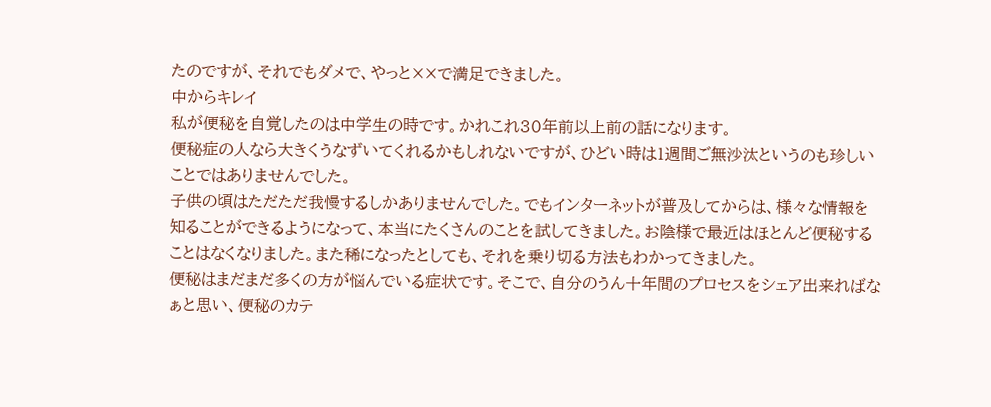たのですが、それでもダメで、やっと××で満足できました。
中からキレイ
私が便秘を自覚したのは中学生の時です。かれこれ30年前以上前の話になります。
便秘症の人なら大きくうなずいてくれるかもしれないですが、ひどい時は1週間ご無沙汰というのも珍しいことではありませんでした。
子供の頃はただただ我慢するしかありませんでした。でもインターネットが普及してからは、様々な情報を知ることができるようになって、本当にたくさんのことを試してきました。お陰様で最近はほとんど便秘することはなくなりました。また稀になったとしても、それを乗り切る方法もわかってきました。
便秘はまだまだ多くの方が悩んでいる症状です。そこで、自分のうん十年間のプロセスをシェア出来ればなぁと思い、便秘のカテ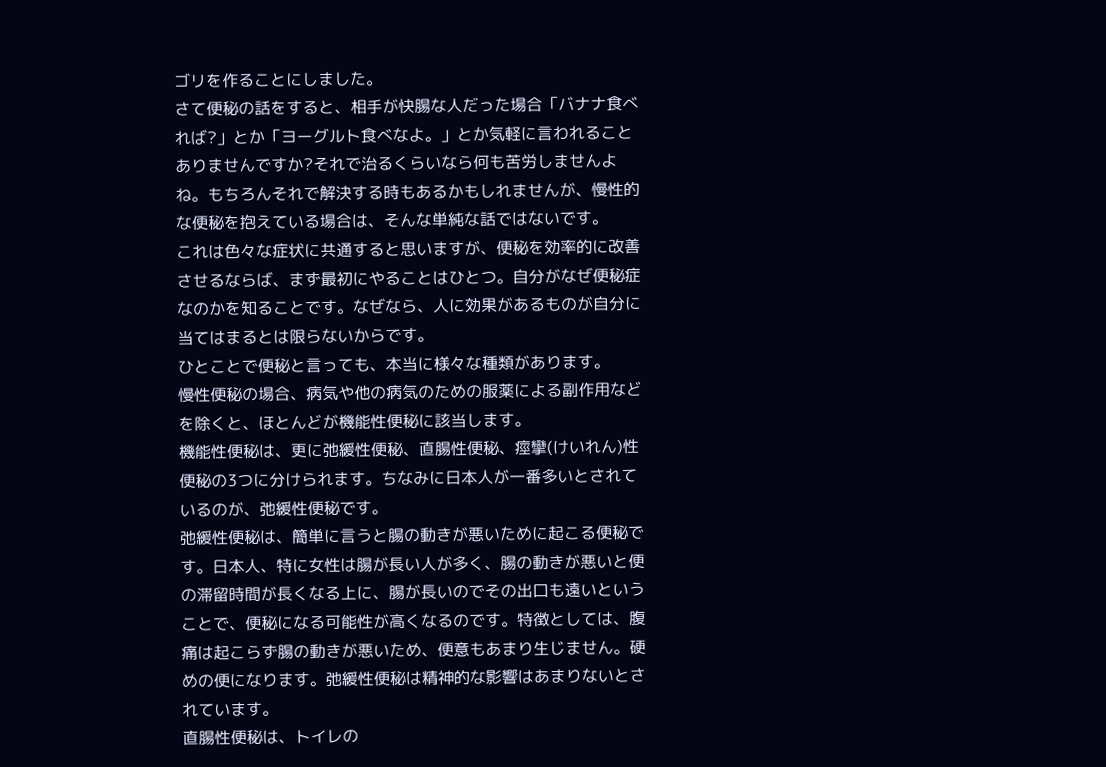ゴリを作ることにしました。
さて便秘の話をすると、相手が快腸な人だった場合「バナナ食べれば?」とか「ヨーグルト食べなよ。」とか気軽に言われることありませんですか?それで治るくらいなら何も苦労しませんよね。もちろんそれで解決する時もあるかもしれませんが、慢性的な便秘を抱えている場合は、そんな単純な話ではないです。
これは色々な症状に共通すると思いますが、便秘を効率的に改善させるならば、まず最初にやることはひとつ。自分がなぜ便秘症なのかを知ることです。なぜなら、人に効果があるものが自分に当てはまるとは限らないからです。
ひとことで便秘と言っても、本当に様々な種類があります。
慢性便秘の場合、病気や他の病気のための服薬による副作用などを除くと、ほとんどが機能性便秘に該当します。
機能性便秘は、更に弛緩性便秘、直腸性便秘、痙攣(けいれん)性便秘の3つに分けられます。ちなみに日本人が一番多いとされているのが、弛緩性便秘です。
弛緩性便秘は、簡単に言うと腸の動きが悪いために起こる便秘です。日本人、特に女性は腸が長い人が多く、腸の動きが悪いと便の滞留時間が長くなる上に、腸が長いのでその出口も遠いということで、便秘になる可能性が高くなるのです。特徴としては、腹痛は起こらず腸の動きが悪いため、便意もあまり生じません。硬めの便になります。弛緩性便秘は精神的な影響はあまりないとされています。
直腸性便秘は、トイレの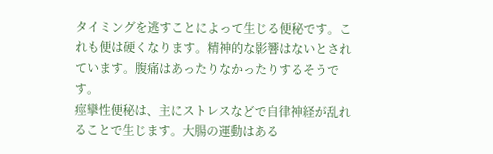タイミングを逃すことによって生じる便秘です。これも便は硬くなります。精神的な影響はないとされています。腹痛はあったりなかったりするそうです。
痙攣性便秘は、主にストレスなどで自律神経が乱れることで生じます。大腸の運動はある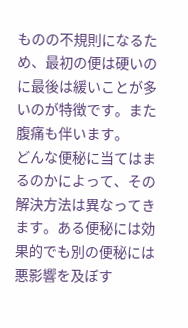ものの不規則になるため、最初の便は硬いのに最後は緩いことが多いのが特徴です。また腹痛も伴います。
どんな便秘に当てはまるのかによって、その解決方法は異なってきます。ある便秘には効果的でも別の便秘には悪影響を及ぼす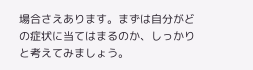場合さえあります。まずは自分がどの症状に当てはまるのか、しっかりと考えてみましょう。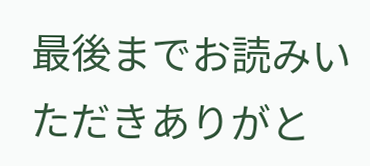最後までお読みいただきありがと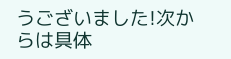うございました!次からは具体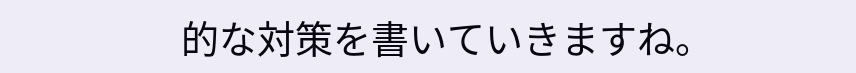的な対策を書いていきますね。